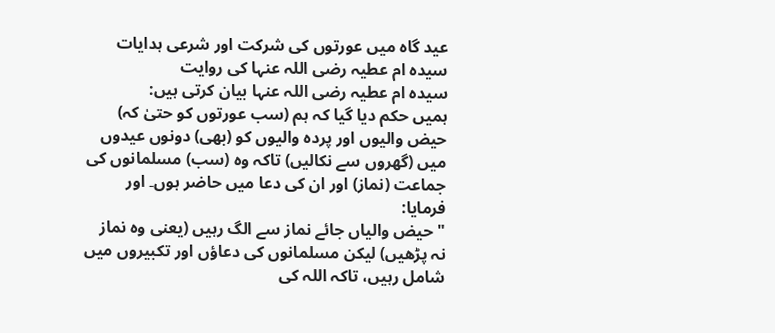عید گاہ میں عورتوں کی شرکت اور شرعی ہدایات
سیدہ ام عطیہ رضی اللہ عنہا کی روایت
سیدہ ام عطیہ رضی اللہ عنہا بیان کرتی ہیں:
ہمیں حکم دیا گیا کہ ہم (سب عورتوں کو حتیٰ کہ) حیض والیوں اور پردہ والیوں کو (بھی) دونوں عیدوں میں (گھروں سے نکالیں) تاکہ وہ (سب) مسلمانوں کی جماعت (نماز) اور ان کی دعا میں حاضر ہوں۔ اور فرمایا:
"حیض والیاں جائے نماز سے الگ رہیں (یعنی وہ نماز نہ پڑھیں) لیکن مسلمانوں کی دعاؤں اور تکبیروں میں شامل رہیں، تاکہ اللہ کی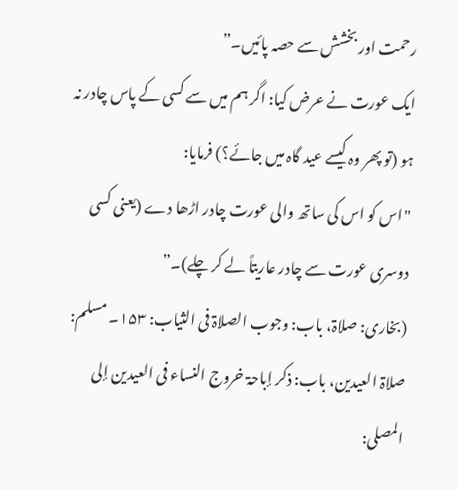رحمت اور بخشش سے حصہ پائیں۔”
ایک عورت نے عرض کیا: اگر ہم میں سے کسی کے پاس چادر نہ ہو (تو پھر وہ کیسے عید گاہ میں جائے؟) فرمایا:
"اس کو اس کی ساتھ والی عورت چادر اڑھا دے (یعنی کسی دوسری عورت سے چادر عاریتاً لے کر چلے)۔”
(بخاری: صلاۃ، باب: وجوب الصلاۃ فی الثیاب: ۱۵۳۔ مسلم: صلاۃ العیدین، باب: ذکر إباحۃ خروج النساء فی العیدین إلی المصلی: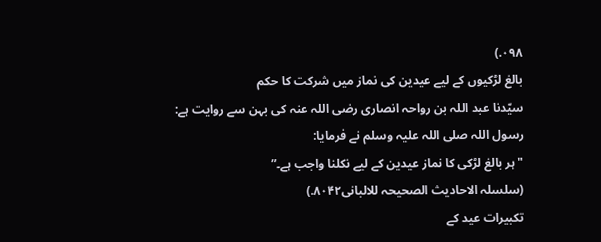۰۹۸.)
بالغ لڑکیوں کے لیے عیدین کی نماز میں شرکت کا حکم
سیّدنا عبد اللہ بن رواحہ انصاری رضی اللہ عنہ کی بہن سے روایت ہے:
رسول اللہ صلی اللہ علیہ وسلم نے فرمایا:
"ہر بالغ لڑکی کا نماز عیدین کے لیے نکلنا واجب ہے۔”
(سلسلہ الاحادیث الصحیحہ للالبانی۸۰۴۲.)
تکبیرات عید کے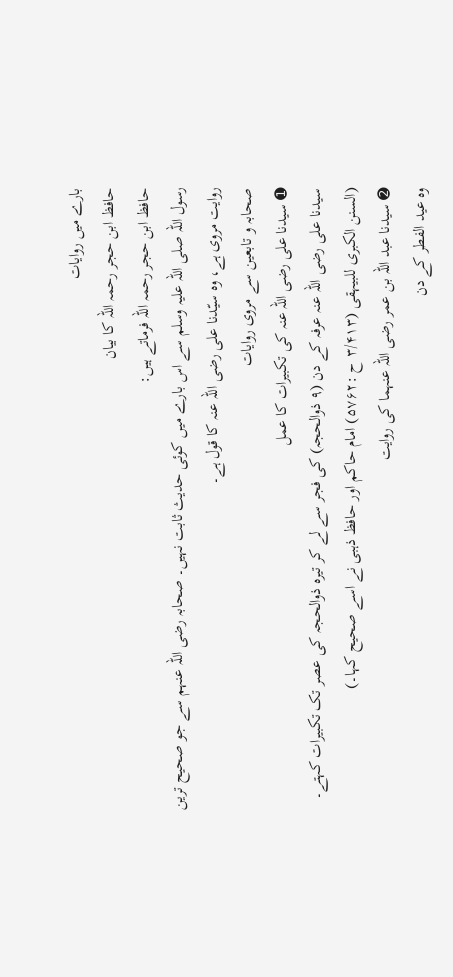بارے میں روایات
حافظ ابن حجر رحمہ اللہ کا بیان
حافظ ابن حجر رحمہ اللہ فرماتے ہیں:
رسول اللہ صلی اللہ علیہ وسلم سے اس بارے میں کوئی حدیث ثابت نہیں۔ صحابہ رضی اللہ عنہم سے جو صحیح ترین روایت مروی ہے، وہ سیّدنا علی رضی اللہ عنہ کا قول ہے۔
صحابہ و تابعین سے مروی روایات
➊ سیدنا علی رضی اللہ عنہ کی تکبیرات کا عمل
سیدنا علی رضی اللہ عنہ عرفہ کے دن (۹ ذوالحجہ) کی فجر سے لے کر تیرہ ذوالحجہ کی عصر تک تکبیرات کہتے۔
(السنن الکبری للبیہقی (۳/۴۱۳ ح :۵۷۶۲) امام حاکم اور حافظ ذہبی نے اسے صحیح کہا۔)
➋ سیدنا عبد اللہ بن عمر رضی اللہ عنہما کی روایت
وہ عید الفطر کے دن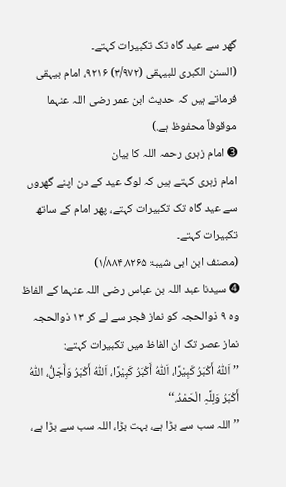گھر سے عید گاہ تک تکبیرات کہتے۔
(السنن الکبری للبیہقی (۳/۹۷۲) ۹۲۱۶، امام بیہقی فرماتے ہیں کہ حدیث ابن عمر رضی اللہ عنہما موقوفاً محفوظ ہے.)
➌ امام زہری رحمہ اللہ کا بیان
امام زہری کہتے ہیں کہ لوگ عید کے دن اپنے گھروں سے عید گاہ تک تکبیرات کہتے، پھر امام کے ساتھ تکبیرات کہتے۔
(مصنف ابن ابی شیبۃ ۱/۸۸۴.۸۲۶۵)
➍ سیدنا عبد اللہ بن عباس رضی اللہ عنہما کے الفاظ
وہ ۹ ذوالحجہ کو نماز فجر سے لے کر ۱۳ ذوالحجہ نماز عصر تک ان الفاظ میں تکبیرات کہتے:
’’اَللّٰہُ أَکْبَرُ کَبِیْرًا، اَللّٰہُ أَکْبَرُ کَبِیْرًا، اَللّٰہُ أَکْبَرُ وَأَجَلُّ، اللّٰہُ أَکْبَرُ وَلِلَّہِ الْحَمْدُ.‘‘
’’اللہ سب سے بڑا ہے، بہت بڑا، اللہ سب سے بڑا ہے،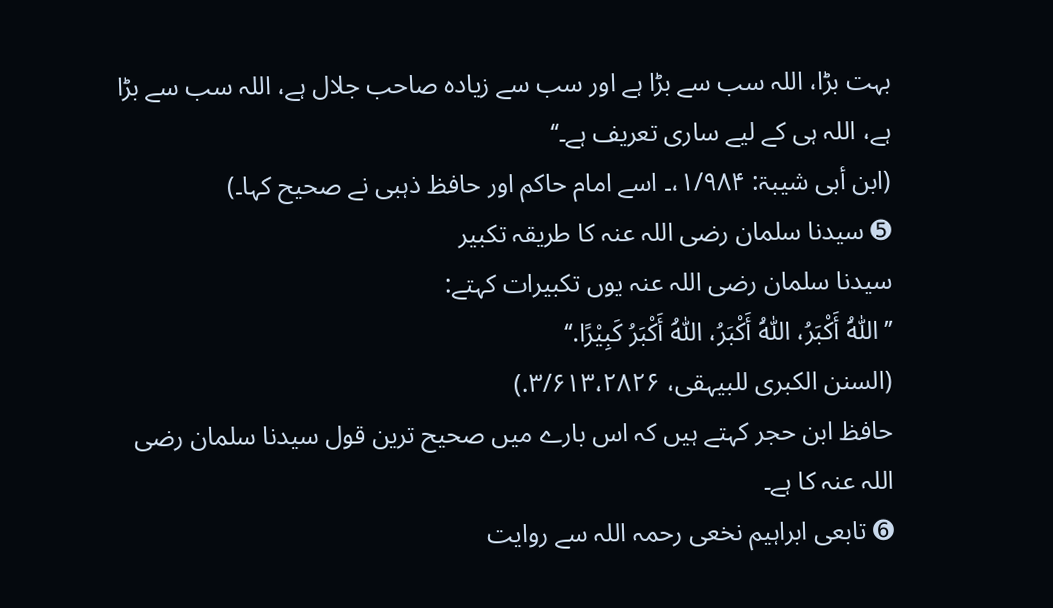بہت بڑا، اللہ سب سے بڑا ہے اور سب سے زیادہ صاحب جلال ہے، اللہ سب سے بڑا ہے، اللہ ہی کے لیے ساری تعریف ہے۔‘‘
(ابن أبی شیبۃ: ۱/۹۸۴،۔ اسے امام حاکم اور حافظ ذہبی نے صحیح کہا۔)
➎ سیدنا سلمان رضی اللہ عنہ کا طریقہ تکبیر
سیدنا سلمان رضی اللہ عنہ یوں تکبیرات کہتے:
’’اَللّٰہُ أَکْبَرُ، اَللّٰہُ أَکْبَرُ، اَللّٰہُ أَکْبَرُ کَبِیْرًا.‘‘
(السنن الکبری للبیہقی، ۳/۶۱۳،۲۸۲۶.)
حافظ ابن حجر کہتے ہیں کہ اس بارے میں صحیح ترین قول سیدنا سلمان رضی اللہ عنہ کا ہے۔
➏ تابعی ابراہیم نخعی رحمہ اللہ سے روایت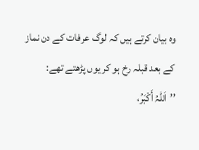وہ بیان کرتے ہیں کہ لوگ عرفات کے دن نماز کے بعد قبلہ رخ ہو کر یوں پڑھتے تھے:
’’اَللّٰہُ أَکْبَرُ،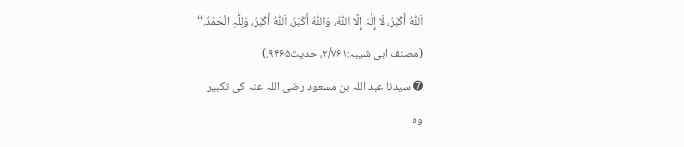اَللّٰہُ أَکْبَرُ، لَا إِلٰہَ إِلَّا اللّٰہُ، وَاللّٰہُ أَکْبَرُ، اَللّٰہُ أَکْبَرُ، وَلِلّٰہِ الْحَمْدُ.‘‘
(مصنف ابی شیبہ:۲/۷۶۱، حدیث۹۴۶۵.)
➐ سیدنا عبد اللہ بن مسعود رضی اللہ عنہ کی تکبیر
وہ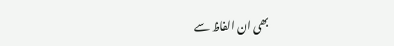بھی ان الفاظ سے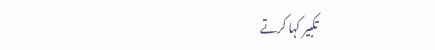تکبیر کہا کرتے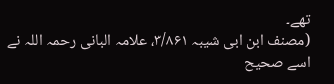تھے۔
(مصنف ابن ابی شیبہ ۳/۸۶۱، علامہ البانی رحمہ اللہ نے اسے صحیح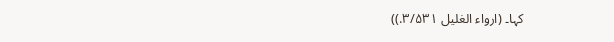کہا۔ (ارواء الغلیل ۳/۵۳۱.))